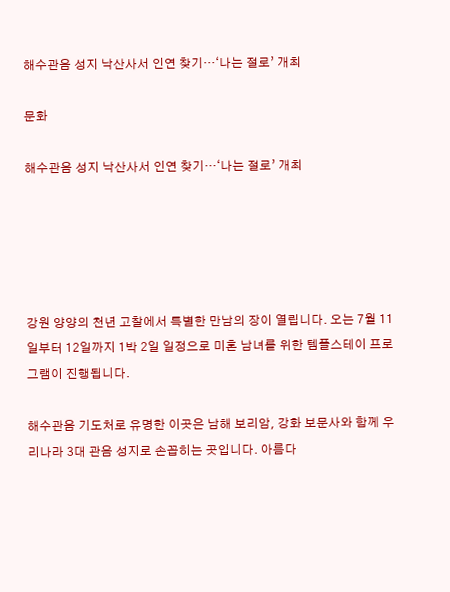해수관음 성지 낙산사서 인연 찾기…‘나는 절로’ 개최

문화

해수관음 성지 낙산사서 인연 찾기…‘나는 절로’ 개최





강원 양양의 천년 고찰에서 특별한 만남의 장이 열립니다. 오는 7월 11일부터 12일까지 1박 2일 일정으로 미혼 남녀를 위한 템플스테이 프로그램이 진행됩니다.

해수관음 기도처로 유명한 이곳은 남해 보리암, 강화 보문사와 함께 우리나라 3대 관음 성지로 손꼽히는 곳입니다. 아름다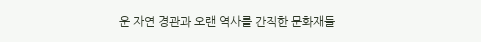운 자연 경관과 오랜 역사를 간직한 문화재들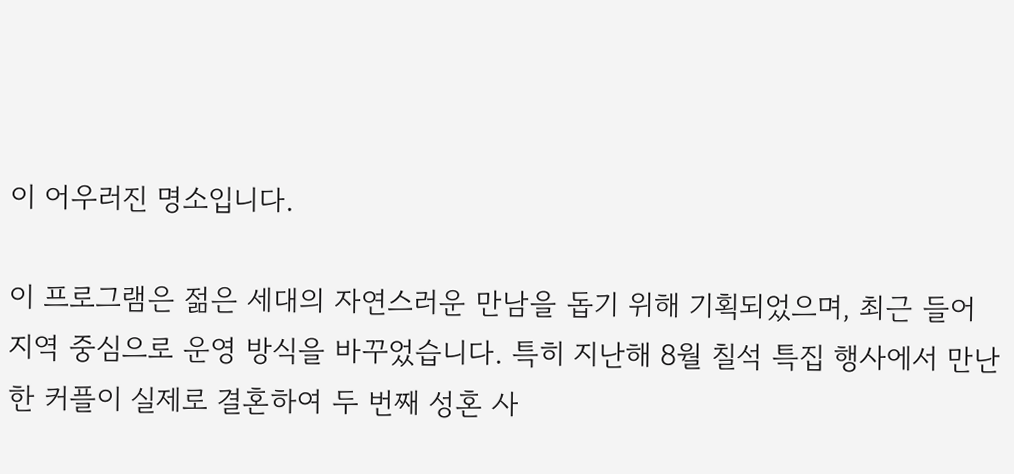이 어우러진 명소입니다.

이 프로그램은 젊은 세대의 자연스러운 만남을 돕기 위해 기획되었으며, 최근 들어 지역 중심으로 운영 방식을 바꾸었습니다. 특히 지난해 8월 칠석 특집 행사에서 만난 한 커플이 실제로 결혼하여 두 번째 성혼 사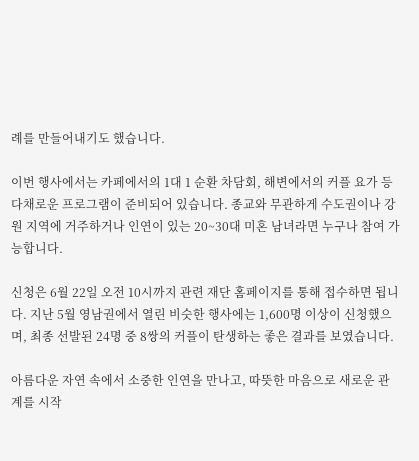례를 만들어내기도 했습니다.

이번 행사에서는 카페에서의 1대 1 순환 차담회, 해변에서의 커플 요가 등 다채로운 프로그램이 준비되어 있습니다. 종교와 무관하게 수도권이나 강원 지역에 거주하거나 인연이 있는 20~30대 미혼 남녀라면 누구나 참여 가능합니다.

신청은 6월 22일 오전 10시까지 관련 재단 홈페이지를 통해 접수하면 됩니다. 지난 5월 영남권에서 열린 비슷한 행사에는 1,600명 이상이 신청했으며, 최종 선발된 24명 중 8쌍의 커플이 탄생하는 좋은 결과를 보였습니다.

아름다운 자연 속에서 소중한 인연을 만나고, 따뜻한 마음으로 새로운 관계를 시작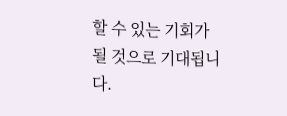할 수 있는 기회가 될 것으로 기대됩니다.